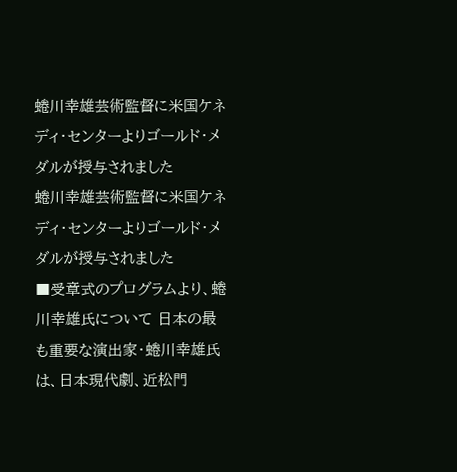蜷川幸雄芸術監督に米国ケネディ・センターよりゴールド・メダルが授与されました
蜷川幸雄芸術監督に米国ケネディ・センターよりゴールド・メダルが授与されました
■受章式のプログラムより、蜷川幸雄氏について 日本の最も重要な演出家・蜷川幸雄氏は、日本現代劇、近松門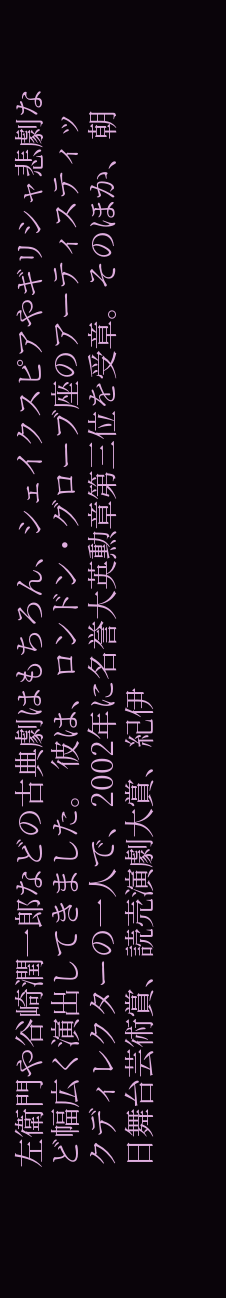左衛門や谷崎潤一郎などの古典劇はもちろん、シェイクスピアやギリシャ悲劇など幅広く演出してきました。 彼は、ロンドン・グローブ座のアーティスティックディレクターの一人で、2002年に名誉大英勲章第三位を受章。そのほか、朝日舞台芸術賞、読売演劇大賞、紀伊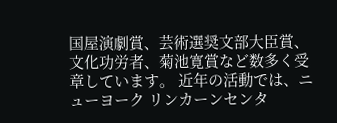国屋演劇賞、芸術選奨文部大臣賞、文化功労者、菊池寛賞など数多く受章しています。 近年の活動では、ニューヨーク リンカーンセンタ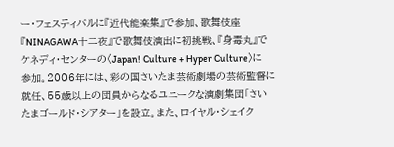ー・フェスティバルに『近代能楽集』で参加、歌舞伎座『NINAGAWA十二夜』で歌舞伎演出に初挑戦、『身毒丸』でケネディ・センターの〈Japan! Culture + Hyper Culture〉に参加。2006年には、彩の国さいたま芸術劇場の芸術監督に就任、55歳以上の団員からなるユニークな演劇集団「さいたまゴールド・シアター」を設立。また、ロイヤル・シェイク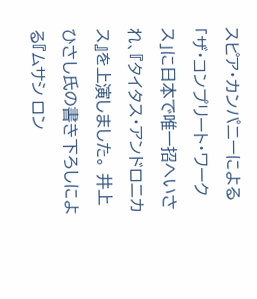スピア・カンパニーによる「ザ・コンプリート・ワークス」に日本で唯一招へいされ、『タイタス・アンドロニカス』を上演しました。 井上ひさし氏の書き下ろしによる『ムサシ ロン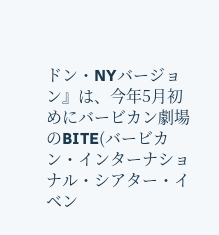ドン・NYバージョン』は、今年5月初めにバービカン劇場のBITE(バービカン・インターナショナル・シアター・イベン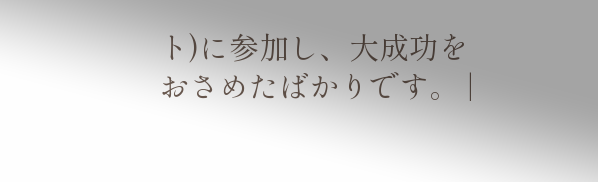ト)に参加し、大成功をおさめたばかりです。 |